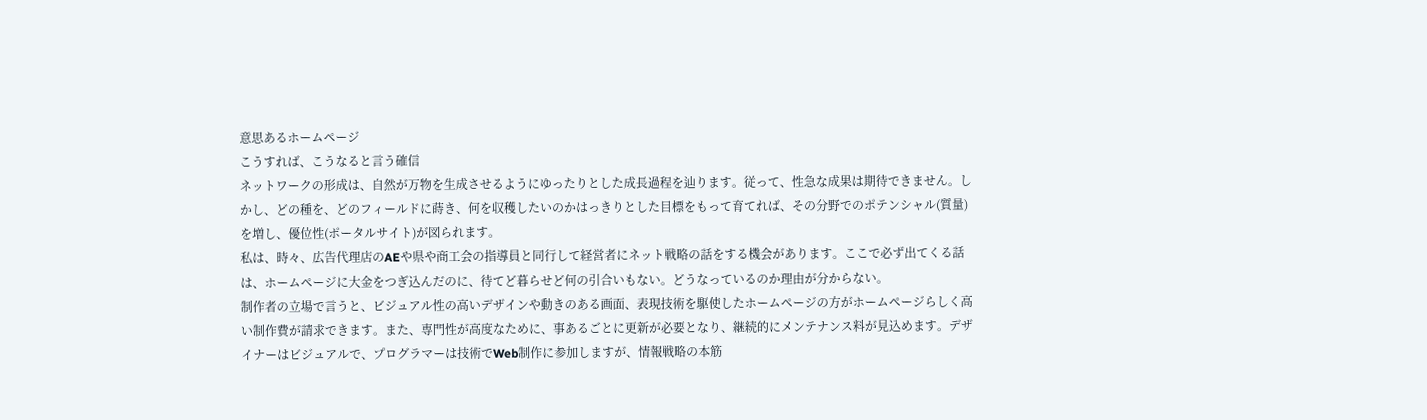意思あるホームページ
こうすれば、こうなると言う確信
ネットワークの形成は、自然が万物を生成させるようにゆったりとした成長過程を辿ります。従って、性急な成果は期待できません。しかし、どの種を、どのフィールドに蒔き、何を収穫したいのかはっきりとした目標をもって育てれば、その分野でのポテンシャル(質量)を増し、優位性(ポータルサイト)が図られます。
私は、時々、広告代理店のAEや県や商工会の指導員と同行して経営者にネット戦略の話をする機会があります。ここで必ず出てくる話は、ホームページに大金をつぎ込んだのに、待てど暮らせど何の引合いもない。どうなっているのか理由が分からない。
制作者の立場で言うと、ビジュアル性の高いデザインや動きのある画面、表現技術を駆使したホームページの方がホームページらしく高い制作費が請求できます。また、専門性が高度なために、事あるごとに更新が必要となり、継続的にメンテナンス料が見込めます。デザイナーはビジュアルで、プログラマーは技術でWeb制作に参加しますが、情報戦略の本筋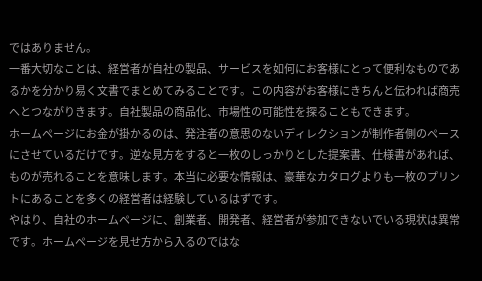ではありません。
一番大切なことは、経営者が自社の製品、サービスを如何にお客様にとって便利なものであるかを分かり易く文書でまとめてみることです。この内容がお客様にきちんと伝われば商売へとつながりきます。自社製品の商品化、市場性の可能性を探ることもできます。
ホームページにお金が掛かるのは、発注者の意思のないディレクションが制作者側のペースにさせているだけです。逆な見方をすると一枚のしっかりとした提案書、仕様書があれば、ものが売れることを意味します。本当に必要な情報は、豪華なカタログよりも一枚のプリントにあることを多くの経営者は経験しているはずです。
やはり、自社のホームページに、創業者、開発者、経営者が参加できないでいる現状は異常です。ホームページを見せ方から入るのではな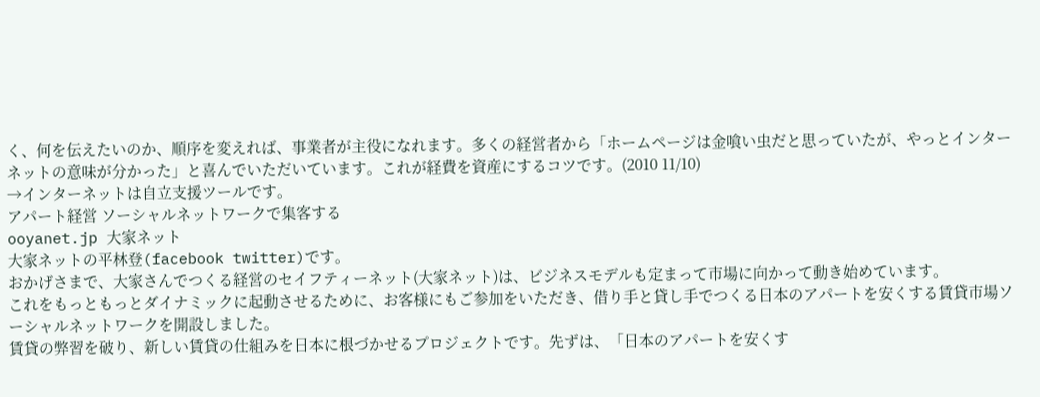く、何を伝えたいのか、順序を変えれば、事業者が主役になれます。多くの経営者から「ホームページは金喰い虫だと思っていたが、やっとインターネットの意味が分かった」と喜んでいただいています。これが経費を資産にするコツです。(2010 11/10)
→インターネットは自立支援ツールです。
アパート経営 ソーシャルネットワークで集客する
ooyanet.jp 大家ネット
大家ネットの平林登(facebook twitter)です。
おかげさまで、大家さんでつくる経営のセイフティーネット(大家ネット)は、ビジネスモデルも定まって市場に向かって動き始めています。
これをもっともっとダイナミックに起動させるために、お客様にもご参加をいただき、借り手と貸し手でつくる日本のアパートを安くする賃貸市場ソーシャルネットワークを開設しました。
賃貸の弊習を破り、新しい賃貸の仕組みを日本に根づかせるプロジェクトです。先ずは、「日本のアパートを安くす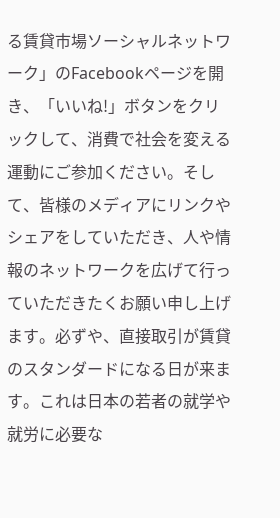る賃貸市場ソーシャルネットワーク」のFacebookページを開き、「いいね!」ボタンをクリックして、消費で社会を変える運動にご参加ください。そして、皆様のメディアにリンクやシェアをしていただき、人や情報のネットワークを広げて行っていただきたくお願い申し上げます。必ずや、直接取引が賃貸のスタンダードになる日が来ます。これは日本の若者の就学や就労に必要な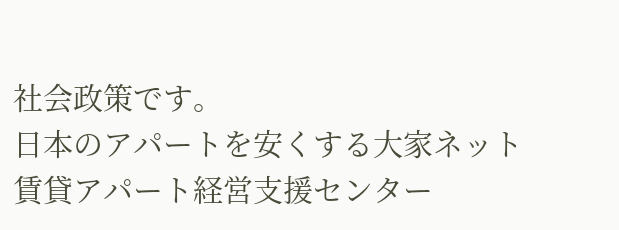社会政策です。
日本のアパートを安くする大家ネット
賃貸アパート経営支援センター